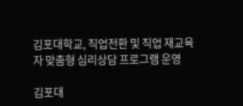김포대학교, 직업전환 및 직업 재교육자 맞춤형 심리상담 프로그램 운영

김포대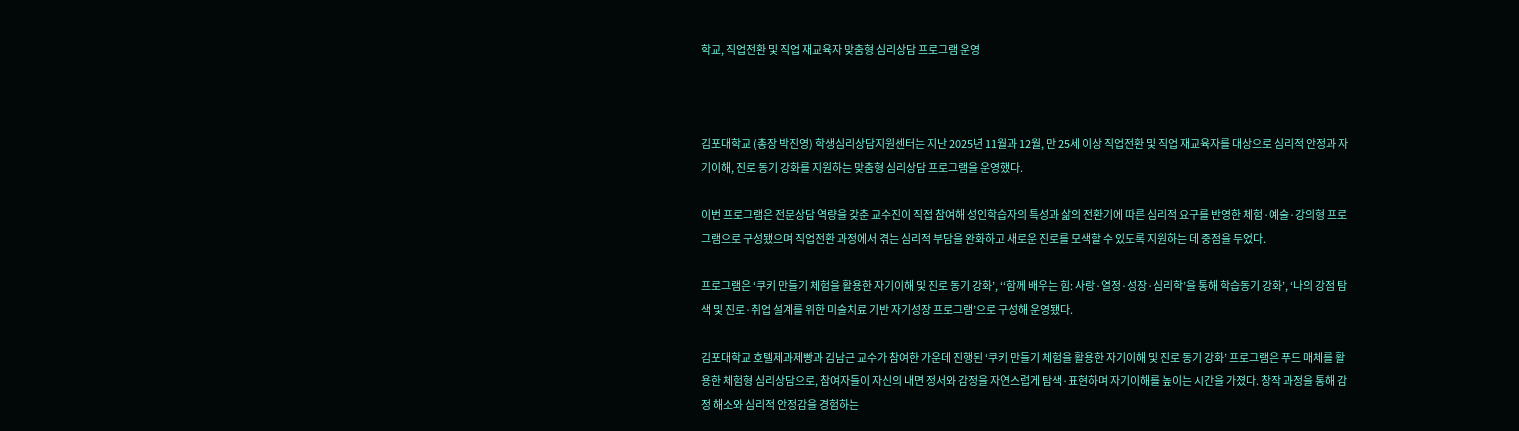학교, 직업전환 및 직업 재교육자 맞춤형 심리상담 프로그램 운영



김포대학교 (총장 박진영) 학생심리상담지원센터는 지난 2025년 11월과 12월, 만 25세 이상 직업전환 및 직업 재교육자를 대상으로 심리적 안정과 자기이해, 진로 동기 강화를 지원하는 맞춤형 심리상담 프로그램을 운영했다.

이번 프로그램은 전문상담 역량을 갖춘 교수진이 직접 참여해 성인학습자의 특성과 삶의 전환기에 따른 심리적 요구를 반영한 체험·예술·강의형 프로그램으로 구성됐으며 직업전환 과정에서 겪는 심리적 부담을 완화하고 새로운 진로를 모색할 수 있도록 지원하는 데 중점을 두었다.

프로그램은 ‘쿠키 만들기 체험을 활용한 자기이해 및 진로 동기 강화’, ‘‘함께 배우는 힘: 사랑·열정·성장·심리학’을 통해 학습동기 강화’, ‘나의 강점 탐색 및 진로·취업 설계를 위한 미술치료 기반 자기성장 프로그램’으로 구성해 운영됐다.

김포대학교 호텔제과제빵과 김남근 교수가 참여한 가운데 진행된 ‘쿠키 만들기 체험을 활용한 자기이해 및 진로 동기 강화’ 프로그램은 푸드 매체를 활용한 체험형 심리상담으로, 참여자들이 자신의 내면 정서와 감정을 자연스럽게 탐색·표현하며 자기이해를 높이는 시간을 가졌다. 창작 과정을 통해 감정 해소와 심리적 안정감을 경험하는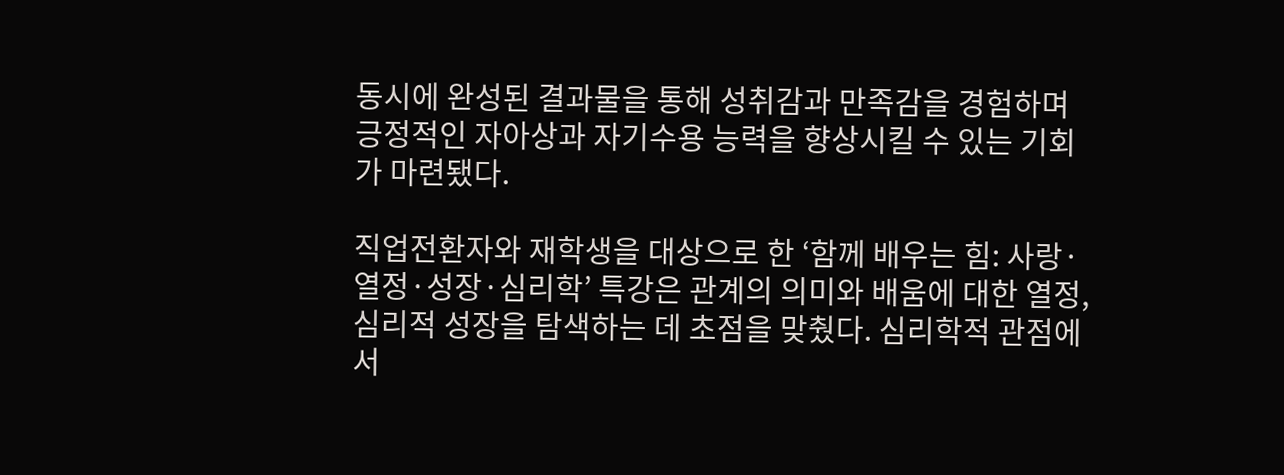동시에 완성된 결과물을 통해 성취감과 만족감을 경험하며 긍정적인 자아상과 자기수용 능력을 향상시킬 수 있는 기회가 마련됐다.

직업전환자와 재학생을 대상으로 한 ‘함께 배우는 힘: 사랑·열정·성장·심리학’ 특강은 관계의 의미와 배움에 대한 열정, 심리적 성장을 탐색하는 데 초점을 맞췄다. 심리학적 관점에서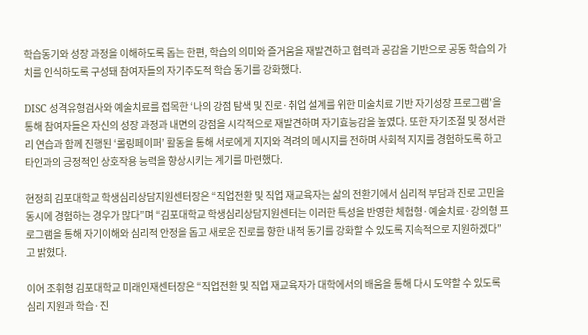학습동기와 성장 과정을 이해하도록 돕는 한편, 학습의 의미와 즐거움을 재발견하고 협력과 공감을 기반으로 공동 학습의 가치를 인식하도록 구성돼 참여자들의 자기주도적 학습 동기를 강화했다.

DISC 성격유형검사와 예술치료를 접목한 ‘나의 강점 탐색 및 진로·취업 설계를 위한 미술치료 기반 자기성장 프로그램’을 통해 참여자들은 자신의 성장 과정과 내면의 강점을 시각적으로 재발견하며 자기효능감을 높였다. 또한 자기조절 및 정서관리 연습과 함께 진행된 ‘롤링페이퍼’ 활동을 통해 서로에게 지지와 격려의 메시지를 전하며 사회적 지지를 경험하도록 하고 타인과의 긍정적인 상호작용 능력을 향상시키는 계기를 마련했다.

현정희 김포대학교 학생심리상담지원센터장은 “직업전환 및 직업 재교육자는 삶의 전환기에서 심리적 부담과 진로 고민을 동시에 경험하는 경우가 많다”며 “김포대학교 학생심리상담지원센터는 이러한 특성을 반영한 체험형·예술치료·강의형 프로그램을 통해 자기이해와 심리적 안정을 돕고 새로운 진로를 향한 내적 동기를 강화할 수 있도록 지속적으로 지원하겠다”고 밝혔다.

이어 조휘형 김포대학교 미래인재센터장은 “직업전환 및 직업 재교육자가 대학에서의 배움을 통해 다시 도약할 수 있도록 심리 지원과 학습·진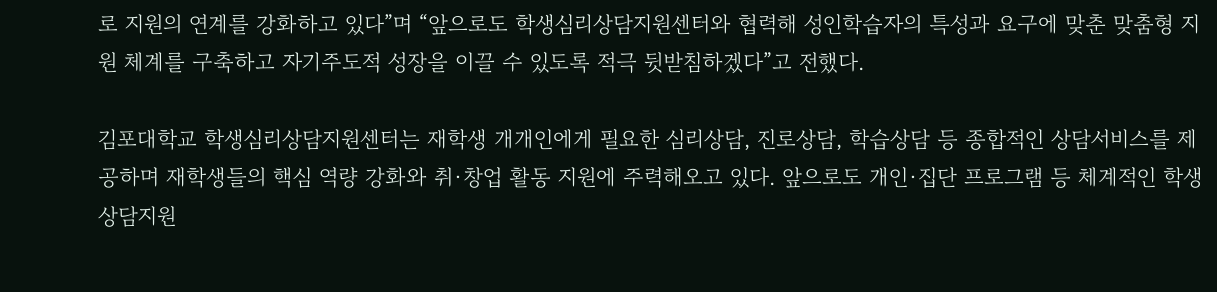로 지원의 연계를 강화하고 있다”며 “앞으로도 학생심리상담지원센터와 협력해 성인학습자의 특성과 요구에 맞춘 맞춤형 지원 체계를 구축하고 자기주도적 성장을 이끌 수 있도록 적극 뒷받침하겠다”고 전했다.

김포대학교 학생심리상담지원센터는 재학생 개개인에게 필요한 심리상담, 진로상담, 학습상담 등 종합적인 상담서비스를 제공하며 재학생들의 핵심 역량 강화와 취·창업 활동 지원에 주력해오고 있다. 앞으로도 개인·집단 프로그램 등 체계적인 학생상담지원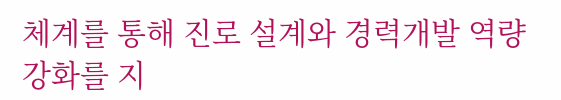체계를 통해 진로 설계와 경력개발 역량 강화를 지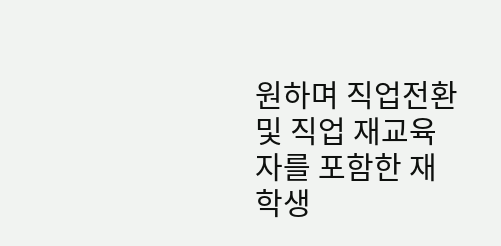원하며 직업전환 및 직업 재교육자를 포함한 재학생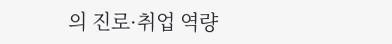의 진로·취업 역량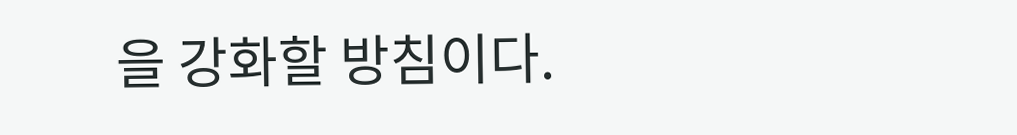을 강화할 방침이다.